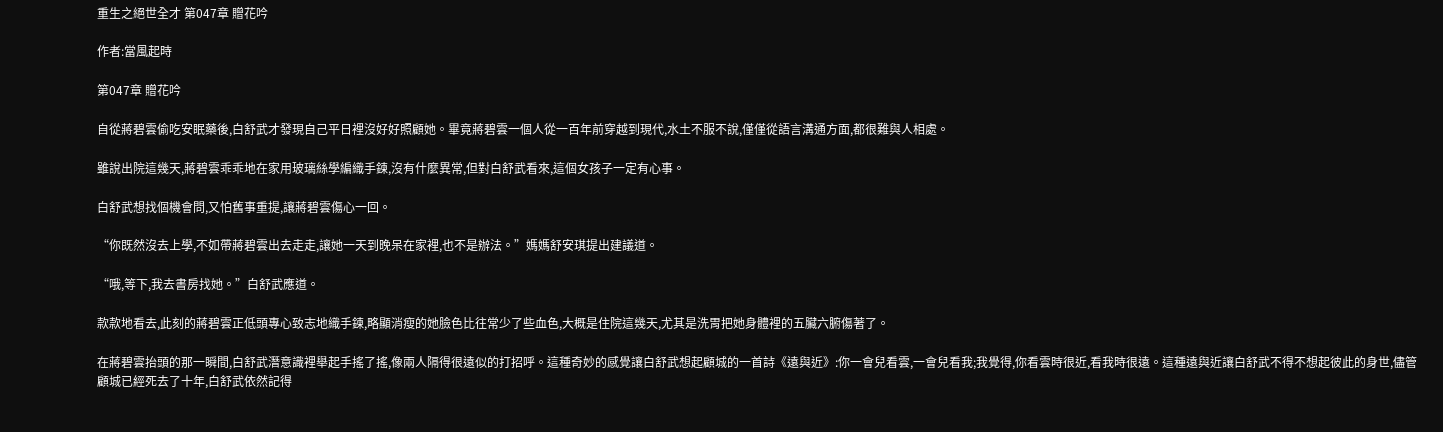重生之絕世全才 第047章 贈花吟

作者:當風起時

第047章 贈花吟

自從蔣碧雲偷吃安眠藥後,白舒武才發現自己平日裡沒好好照顧她。畢竟蔣碧雲一個人從一百年前穿越到現代,水土不服不說,僅僅從語言溝通方面,都很難與人相處。

雖說出院這幾天,蔣碧雲乖乖地在家用玻璃絲學編織手鍊,沒有什麼異常,但對白舒武看來,這個女孩子一定有心事。

白舒武想找個機會問,又怕舊事重提,讓蔣碧雲傷心一回。

“你既然沒去上學,不如帶蔣碧雲出去走走,讓她一天到晚呆在家裡,也不是辦法。”媽媽舒安琪提出建議道。

“哦,等下,我去書房找她。”白舒武應道。

款款地看去,此刻的蔣碧雲正低頭專心致志地織手鍊,略顯消瘦的她臉色比往常少了些血色,大概是住院這幾天,尤其是洗胃把她身體裡的五臟六腑傷著了。

在蔣碧雲抬頭的那一瞬間,白舒武潛意識裡舉起手搖了搖,像兩人隔得很遠似的打招呼。這種奇妙的感覺讓白舒武想起顧城的一首詩《遠與近》:你一會兒看雲,一會兒看我;我覺得,你看雲時很近,看我時很遠。這種遠與近讓白舒武不得不想起彼此的身世,儘管顧城已經死去了十年,白舒武依然記得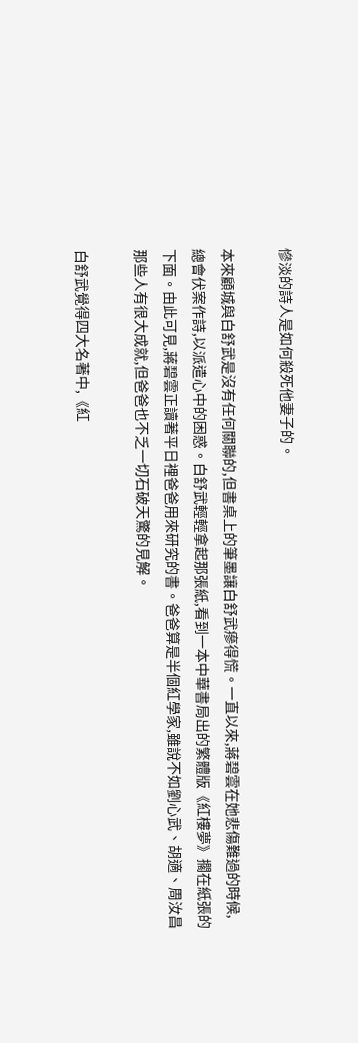慘淡的詩人是如何殺死他妻子的。

本來顧城與白舒武是沒有任何關聯的,但書桌上的筆墨讓白舒武瘮得慌。一直以來,蔣碧雲在她悲傷難過的時候,總會伏案作詩,以派遣心中的困惑。白舒武輕輕拿起那張紙,看到一本中華書局出的繁體版《紅樓夢》擱在紙張的下面。由此可見,蔣碧雲正讀著平日裡爸爸用來研究的書。爸爸算是半個紅學家,雖說不如劉心武、胡適、周汝昌那些人有很大成就,但爸爸也不乏一切石破天驚的見解。

白舒武覺得四大名著中,《紅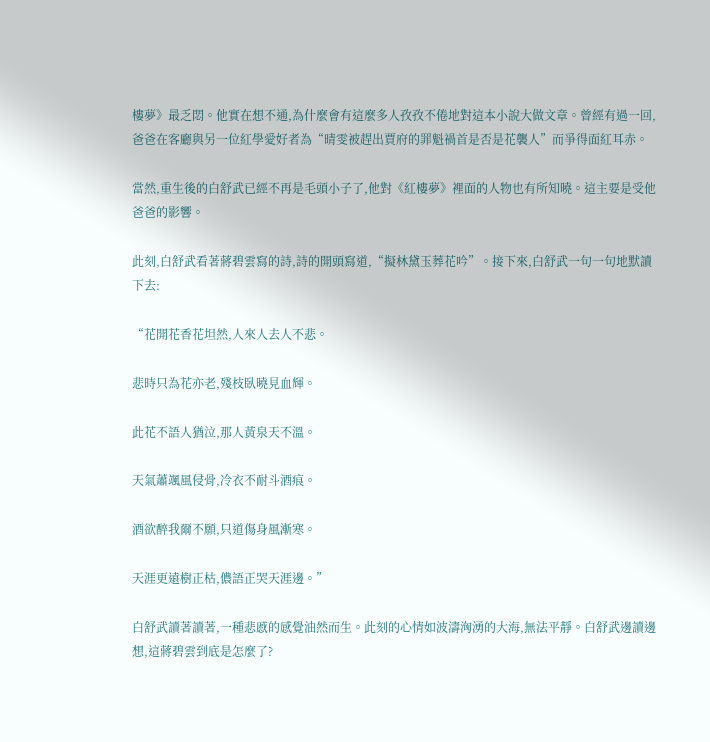樓夢》最乏悶。他實在想不通,為什麼會有這麼多人孜孜不倦地對這本小說大做文章。曾經有過一回,爸爸在客廳與另一位紅學愛好者為“晴雯被趕出賈府的罪魁禍首是否是花襲人”而爭得面紅耳赤。

當然,重生後的白舒武已經不再是毛頭小子了,他對《紅樓夢》裡面的人物也有所知曉。這主要是受他爸爸的影響。

此刻,白舒武看著蔣碧雲寫的詩,詩的開頭寫道,“擬林黛玉葬花吟”。接下來,白舒武一句一句地默讀下去:

“花開花香花坦然,人來人去人不悲。

悲時只為花亦老,殘枝臥曉見血輝。

此花不語人猶泣,那人黃泉天不溫。

天氣蕭颯風侵骨,冷衣不耐斗酒痕。

酒欲醉我爾不願,只道傷身風漸寒。

天涯更遠樹正枯,儂語正哭天涯邊。”

白舒武讀著讀著,一種悲慼的感覺油然而生。此刻的心情如波濤洶湧的大海,無法平靜。白舒武邊讀邊想,這蔣碧雲到底是怎麼了?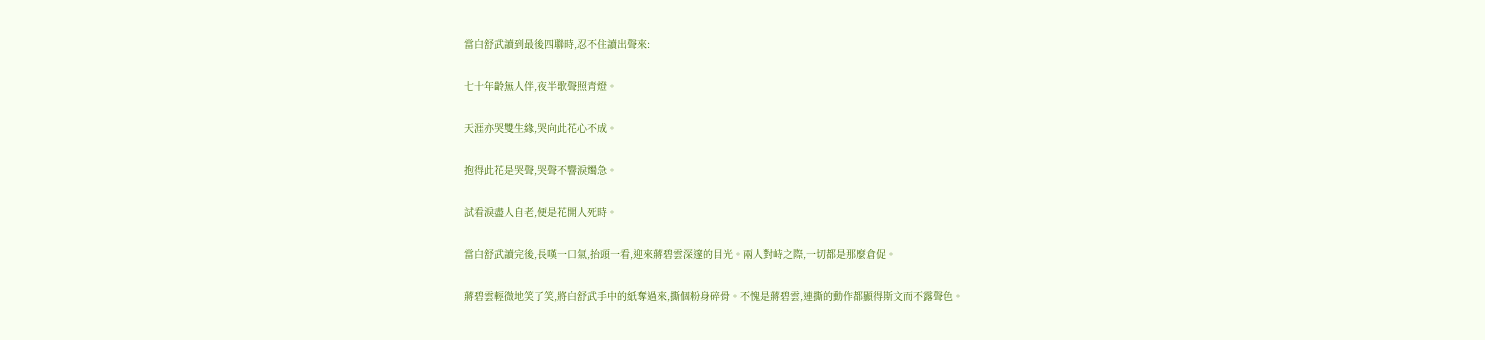當白舒武讀到最後四聯時,忍不住讀出聲來:

七十年齡無人伴,夜半歌聲照青燈。

天涯亦哭雙生緣,哭向此花心不成。

抱得此花是哭聲,哭聲不響淚燭急。

試看淚盡人自老,便是花開人死時。

當白舒武讀完後,長嘆一口氣,抬頭一看,迎來蔣碧雲深邃的目光。兩人對峙之際,一切都是那麼倉促。

蔣碧雲輕微地笑了笑,將白舒武手中的紙奪過來,撕個粉身碎骨。不愧是蔣碧雲,連撕的動作都顯得斯文而不露聲色。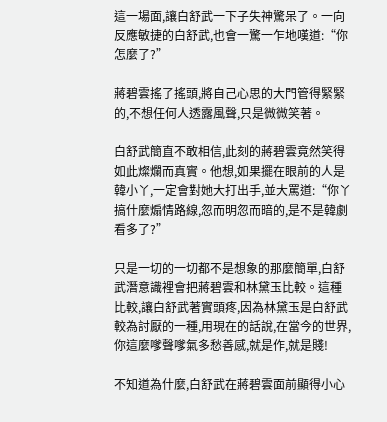這一場面,讓白舒武一下子失神驚呆了。一向反應敏捷的白舒武,也會一驚一乍地嘆道:“你怎麼了?”

蔣碧雲搖了搖頭,將自己心思的大門管得緊緊的,不想任何人透露風聲,只是微微笑著。

白舒武簡直不敢相信,此刻的蔣碧雲竟然笑得如此燦爛而真實。他想,如果擺在眼前的人是韓小丫,一定會對她大打出手,並大罵道:“你丫搞什麼煽情路線,忽而明忽而暗的,是不是韓劇看多了?”

只是一切的一切都不是想象的那麼簡單,白舒武潛意識裡會把蔣碧雲和林黛玉比較。這種比較,讓白舒武著實頭疼,因為林黛玉是白舒武較為討厭的一種,用現在的話說,在當今的世界,你這麼嗲聲嗲氣多愁善感,就是作,就是賤!

不知道為什麼,白舒武在蔣碧雲面前顯得小心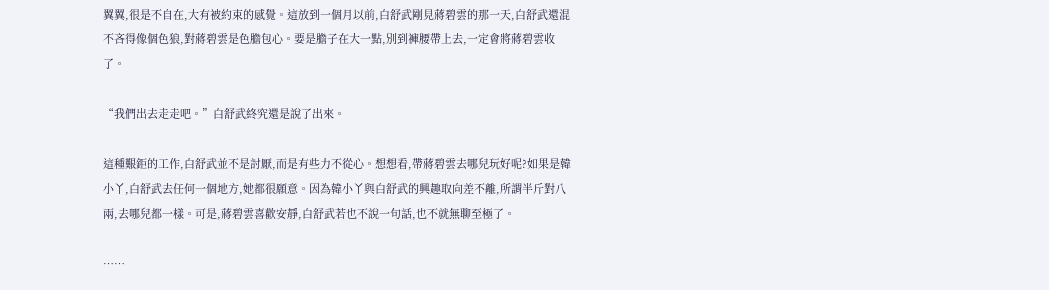翼翼,很是不自在,大有被約束的感覺。這放到一個月以前,白舒武剛見蔣碧雲的那一天,白舒武還混不吝得像個色狼,對蔣碧雲是色膽包心。要是膽子在大一點,別到褲腰帶上去,一定會將蔣碧雲收了。

“我們出去走走吧。”白舒武終究還是說了出來。

這種艱鉅的工作,白舒武並不是討厭,而是有些力不從心。想想看,帶蔣碧雲去哪兒玩好呢?如果是韓小丫,白舒武去任何一個地方,她都很願意。因為韓小丫與白舒武的興趣取向差不離,所謂半斤對八兩,去哪兒都一樣。可是,蔣碧雲喜歡安靜,白舒武若也不說一句話,也不就無聊至極了。

……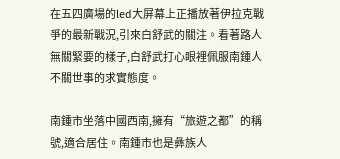在五四廣場的led大屏幕上正播放著伊拉克戰爭的最新戰況,引來白舒武的關注。看著路人無關緊要的樣子,白舒武打心眼裡佩服南鍾人不關世事的求實態度。

南鍾市坐落中國西南,擁有“旅遊之都”的稱號,適合居住。南鍾市也是彝族人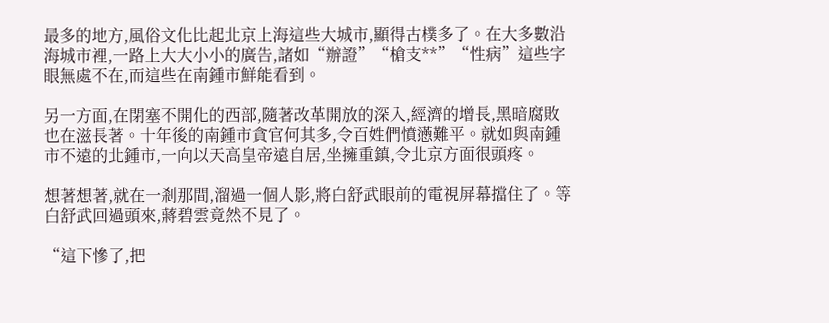最多的地方,風俗文化比起北京上海這些大城市,顯得古樸多了。在大多數沿海城市裡,一路上大大小小的廣告,諸如“辦證”“槍支**”“性病”這些字眼無處不在,而這些在南鍾市鮮能看到。

另一方面,在閉塞不開化的西部,隨著改革開放的深入,經濟的增長,黑暗腐敗也在滋長著。十年後的南鍾市貪官何其多,令百姓們憤懣難平。就如與南鍾市不遠的北鍾市,一向以天高皇帝遠自居,坐擁重鎮,令北京方面很頭疼。

想著想著,就在一剎那間,溜過一個人影,將白舒武眼前的電視屏幕擋住了。等白舒武回過頭來,蔣碧雲竟然不見了。

“這下慘了,把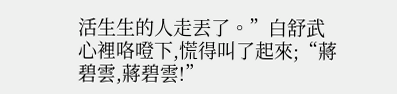活生生的人走丟了。”白舒武心裡咯噔下,慌得叫了起來;“蔣碧雲,蔣碧雲!”